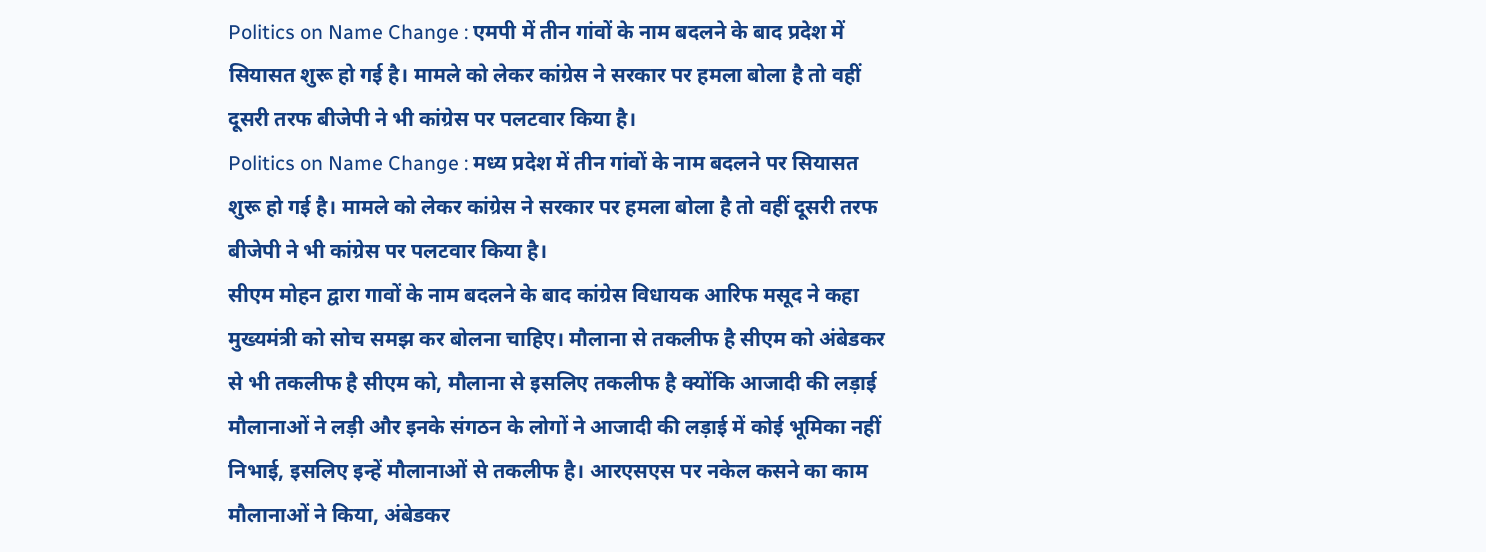Politics on Name Change : एमपी में तीन गांवों के नाम बदलने के बाद प्रदेश में सियासत शुरू हो गई है। मामले को लेकर कांग्रेस ने सरकार पर हमला बोला है तो वहीं दूसरी तरफ बीजेपी ने भी कांग्रेस पर पलटवार किया है।
Politics on Name Change : मध्य प्रदेश में तीन गांवों के नाम बदलने पर सियासत शुरू हो गई है। मामले को लेकर कांग्रेस ने सरकार पर हमला बोला है तो वहीं दूसरी तरफ बीजेपी ने भी कांग्रेस पर पलटवार किया है।
सीएम मोहन द्वारा गावों के नाम बदलने के बाद कांग्रेस विधायक आरिफ मसूद ने कहा मुख्यमंत्री को सोच समझ कर बोलना चाहिए। मौलाना से तकलीफ है सीएम को अंबेडकर से भी तकलीफ है सीएम को, मौलाना से इसलिए तकलीफ है क्योंकि आजादी की लड़ाई मौलानाओं ने लड़ी और इनके संगठन के लोगों ने आजादी की लड़ाई में कोई भूमिका नहीं निभाई, इसलिए इन्हें मौलानाओं से तकलीफ है। आरएसएस पर नकेल कसने का काम मौलानाओं ने किया, अंबेडकर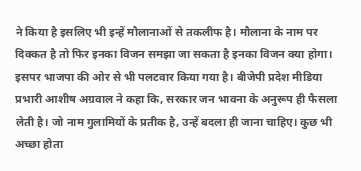ने किया है इसलिए भी इन्हें मौलानाओं से तकलीफ है। मौलाना के नाम पर दिक्कत है तो फिर इनका विजन समझा जा सकता है इनका विजन क्या होगा।
इसपर भाजपा की ओर से भी पलटवार किया गया है। बीजेपी प्रदेश मीडिया प्रभारी आशीष अग्रवाल ने कहा कि, सरकार जन भावना के अनुरूप ही फैसला लेती है। जो नाम गुलामियों के प्रतीक है, उन्हें बदला ही जाना चाहिए। कुछ भी अच्छा होता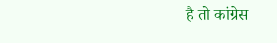है तो कांग्रेस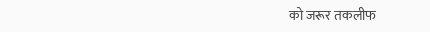को जरूर तकलीफ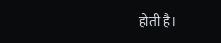होती है।